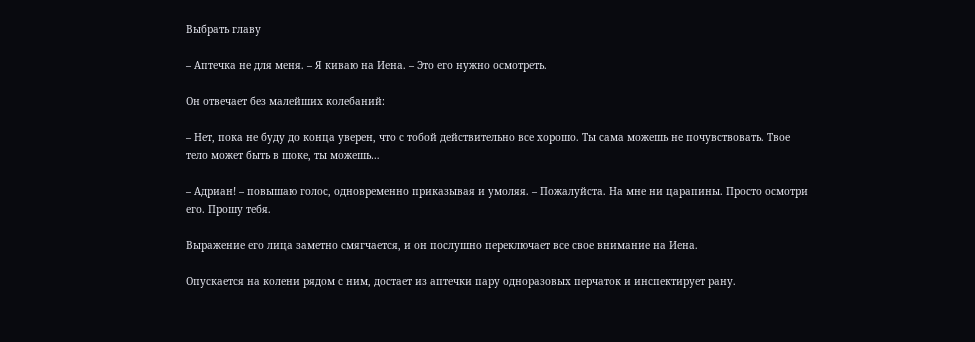Выбрать главу

– Аптечка не для меня. – Я киваю на Иена. – Это его нужно осмотреть.

Он отвечает без малейших колебаний:

– Нет, пока не буду до конца уверен, что с тобой действительно все хорошо. Ты сама можешь не почувствовать. Твое тело может быть в шоке, ты можешь…

– Адриан! – повышаю голос, одновременно приказывая и умоляя. – Пожалуйста. На мне ни царапины. Просто осмотри его. Прошу тебя.

Выражение его лица заметно смягчается, и он послушно переключает все свое внимание на Иена.

Опускается на колени рядом с ним, достает из аптечки пару одноразовых перчаток и инспектирует рану.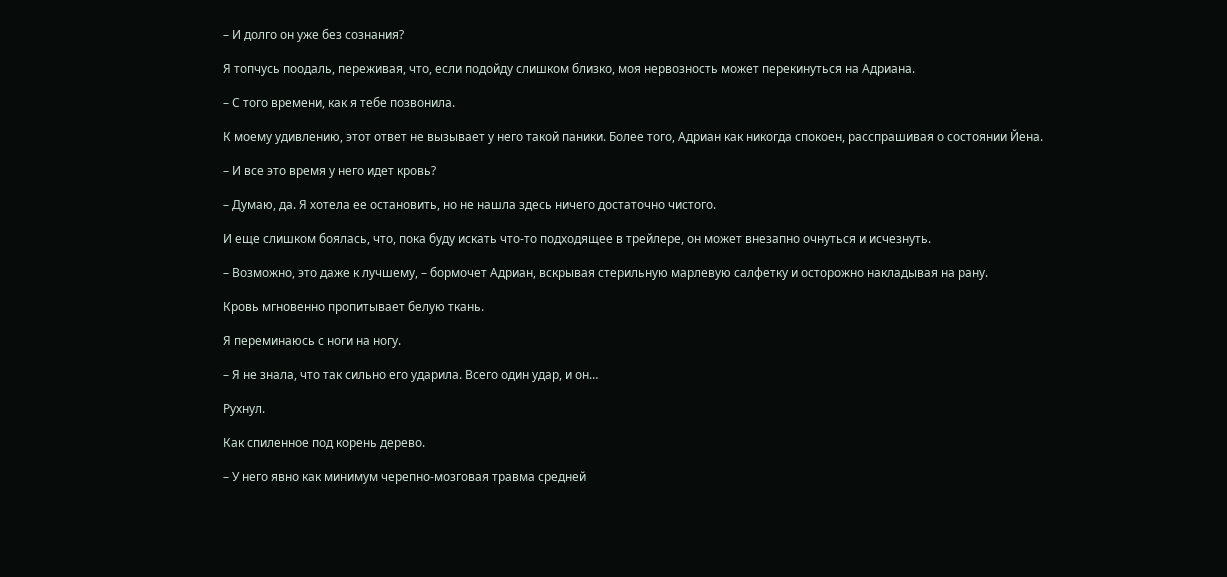– И долго он уже без сознания?

Я топчусь поодаль, переживая, что, если подойду слишком близко, моя нервозность может перекинуться на Адриана.

– С того времени, как я тебе позвонила.

К моему удивлению, этот ответ не вызывает у него такой паники. Более того, Адриан как никогда спокоен, расспрашивая о состоянии Йена.

– И все это время у него идет кровь?

– Думаю, да. Я хотела ее остановить, но не нашла здесь ничего достаточно чистого.

И еще слишком боялась, что, пока буду искать что-то подходящее в трейлере, он может внезапно очнуться и исчезнуть.

– Возможно, это даже к лучшему, – бормочет Адриан, вскрывая стерильную марлевую салфетку и осторожно накладывая на рану.

Кровь мгновенно пропитывает белую ткань.

Я переминаюсь с ноги на ногу.

– Я не знала, что так сильно его ударила. Всего один удар, и он…

Рухнул.

Как спиленное под корень дерево.

– У него явно как минимум черепно-мозговая травма средней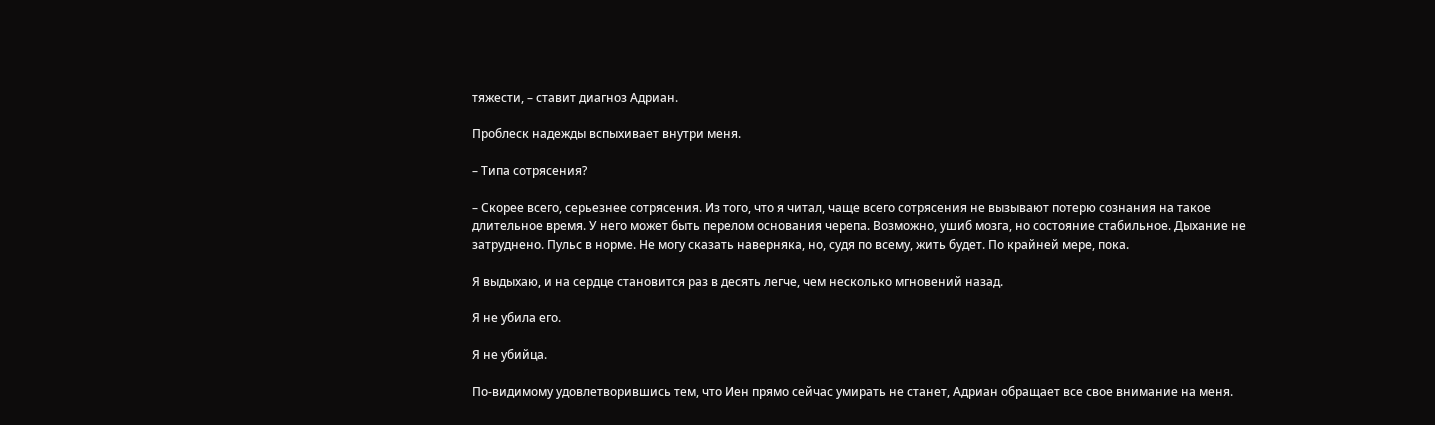тяжести, – ставит диагноз Адриан.

Проблеск надежды вспыхивает внутри меня.

– Типа сотрясения?

– Скорее всего, серьезнее сотрясения. Из того, что я читал, чаще всего сотрясения не вызывают потерю сознания на такое длительное время. У него может быть перелом основания черепа. Возможно, ушиб мозга, но состояние стабильное. Дыхание не затруднено. Пульс в норме. Не могу сказать наверняка, но, судя по всему, жить будет. По крайней мере, пока.

Я выдыхаю, и на сердце становится раз в десять легче, чем несколько мгновений назад.

Я не убила его.

Я не убийца.

По-видимому удовлетворившись тем, что Иен прямо сейчас умирать не станет, Адриан обращает все свое внимание на меня.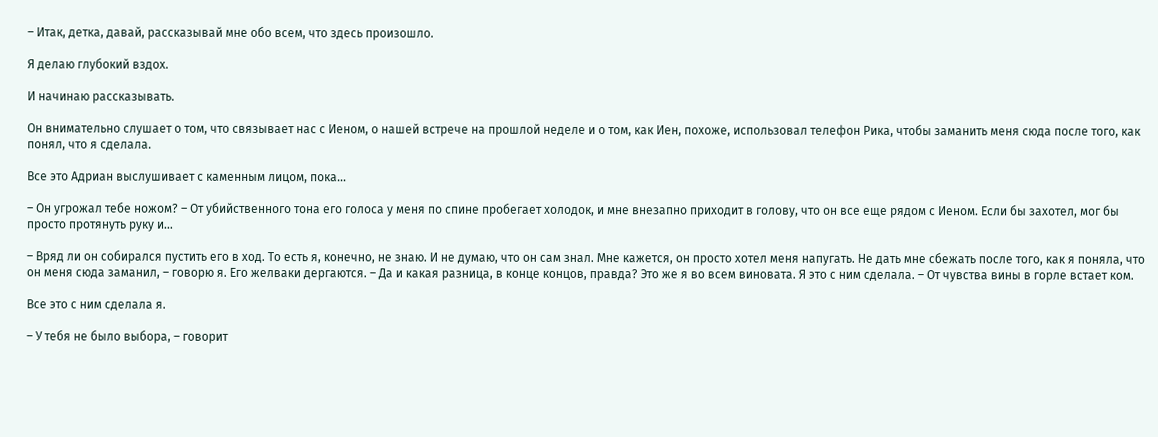– Итак, детка, давай, рассказывай мне обо всем, что здесь произошло.

Я делаю глубокий вздох.

И начинаю рассказывать.

Он внимательно слушает о том, что связывает нас с Иеном, о нашей встрече на прошлой неделе и о том, как Иен, похоже, использовал телефон Рика, чтобы заманить меня сюда после того, как понял, что я сделала.

Все это Адриан выслушивает с каменным лицом, пока…

– Он угрожал тебе ножом? – От убийственного тона его голоса у меня по спине пробегает холодок, и мне внезапно приходит в голову, что он все еще рядом с Иеном. Если бы захотел, мог бы просто протянуть руку и…

– Вряд ли он собирался пустить его в ход. То есть я, конечно, не знаю. И не думаю, что он сам знал. Мне кажется, он просто хотел меня напугать. Не дать мне сбежать после того, как я поняла, что он меня сюда заманил, – говорю я. Его желваки дергаются. – Да и какая разница, в конце концов, правда? Это же я во всем виновата. Я это с ним сделала. – От чувства вины в горле встает ком.

Все это с ним сделала я.

– У тебя не было выбора, – говорит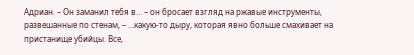Адриан. – Он заманил тебя в… – он бросает взгляд на ржавые инструменты, развешанные по стенам, – …какую-то дыру, которая явно больше смахивает на пристанище убийцы. Все,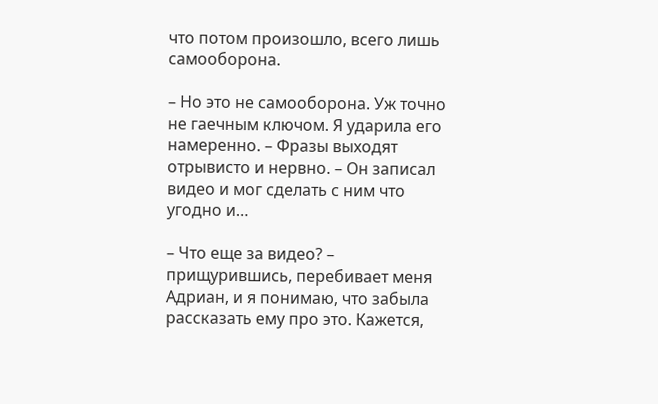что потом произошло, всего лишь самооборона.

– Но это не самооборона. Уж точно не гаечным ключом. Я ударила его намеренно. – Фразы выходят отрывисто и нервно. – Он записал видео и мог сделать с ним что угодно и…

– Что еще за видео? – прищурившись, перебивает меня Адриан, и я понимаю, что забыла рассказать ему про это. Кажется,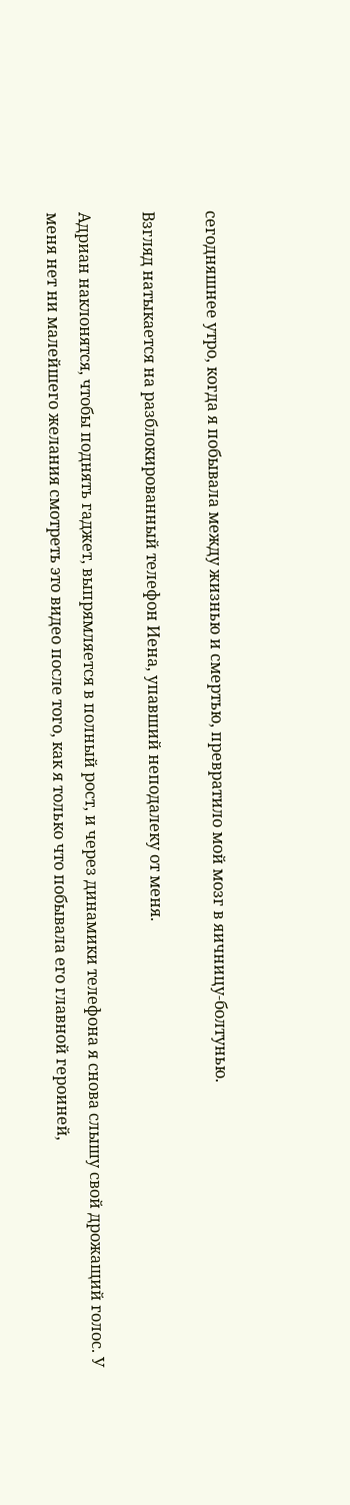сегодняшнее утро, когда я побывала между жизнью и смертью, превратило мой мозг в яичницу-болтунью.

Взгляд натыкается на разблокированный телефон Иена, упавший неподалеку от меня.

Адриан наклонятся, чтобы поднять гаджет, выпрямляется в полный рост, и через динамики телефона я снова слышу свой дрожащий голос. У меня нет ни малейшего желания смотреть это видео после того, как я только что побывала его главной героиней,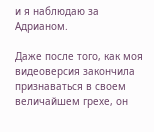и я наблюдаю за Адрианом.

Даже после того, как моя видеоверсия закончила признаваться в своем величайшем грехе, он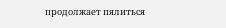продолжает пялиться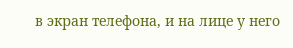в экран телефона, и на лице у него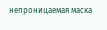непроницаемая маска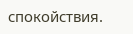спокойствия.